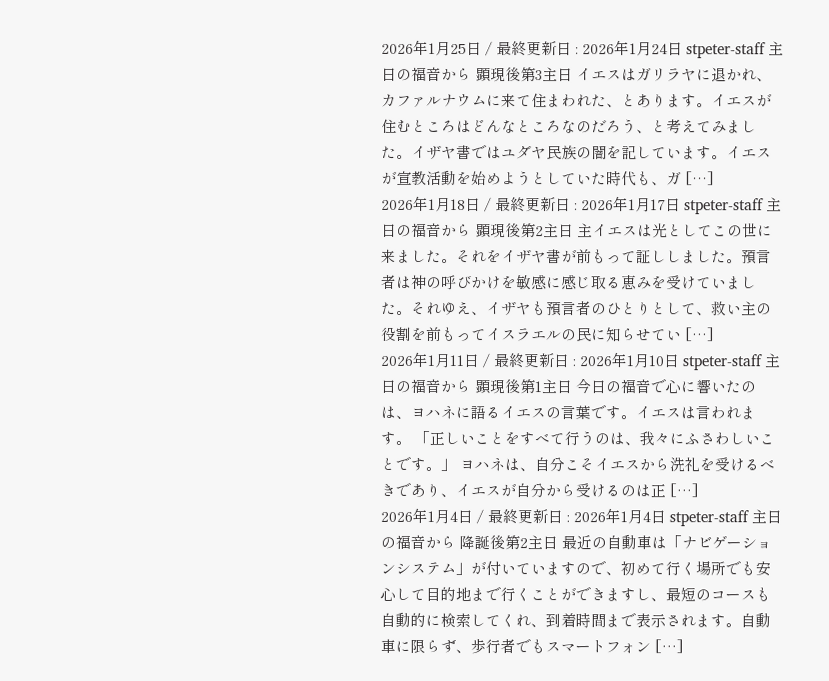2026年1月25日 / 最終更新日 : 2026年1月24日 stpeter-staff 主日の福音から 顕現後第3主日 イエスはガリラヤに退かれ、カファルナウムに来て住まわれた、とあります。イエスが住むところはどんなところなのだろう、と考えてみました。イザヤ書ではユダヤ民族の闇を記しています。イエスが宣教活動を始めようとしていた時代も、ガ […]
2026年1月18日 / 最終更新日 : 2026年1月17日 stpeter-staff 主日の福音から 顕現後第2主日 主イエスは光としてこの世に来ました。それをイザヤ書が前もって証ししました。預言者は神の呼びかけを敏感に感じ取る恵みを受けていました。それゆえ、イザヤも預言者のひとりとして、救い主の役割を前もってイスラエルの民に知らせてい […]
2026年1月11日 / 最終更新日 : 2026年1月10日 stpeter-staff 主日の福音から 顕現後第1主日 今日の福音で心に響いたのは、ヨハネに語るイエスの言葉です。イエスは言われます。 「正しいことをすべて行うのは、我々にふさわしいことです。」 ヨハネは、自分こそイエスから洗礼を受けるべきであり、イエスが自分から受けるのは正 […]
2026年1月4日 / 最終更新日 : 2026年1月4日 stpeter-staff 主日の福音から 降誕後第2主日 最近の自動車は「ナビゲーションシステム」が付いていますので、初めて行く場所でも安心して目的地まで行くことができますし、最短のコースも自動的に検索してくれ、到着時間まで表示されます。自動車に限らず、歩行者でもスマートフォン […]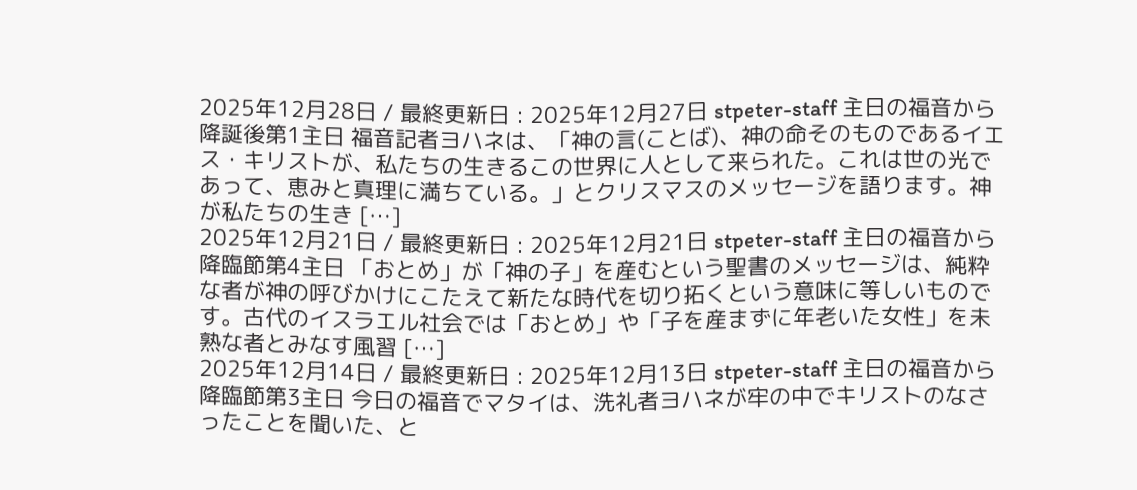2025年12月28日 / 最終更新日 : 2025年12月27日 stpeter-staff 主日の福音から 降誕後第1主日 福音記者ヨハネは、「神の言(ことば)、神の命そのものであるイエス・キリストが、私たちの生きるこの世界に人として来られた。これは世の光であって、恵みと真理に満ちている。」とクリスマスのメッセージを語ります。神が私たちの生き […]
2025年12月21日 / 最終更新日 : 2025年12月21日 stpeter-staff 主日の福音から 降臨節第4主日 「おとめ」が「神の子」を産むという聖書のメッセージは、純粋な者が神の呼びかけにこたえて新たな時代を切り拓くという意味に等しいものです。古代のイスラエル社会では「おとめ」や「子を産まずに年老いた女性」を未熟な者とみなす風習 […]
2025年12月14日 / 最終更新日 : 2025年12月13日 stpeter-staff 主日の福音から 降臨節第3主日 今日の福音でマタイは、洗礼者ヨハネが牢の中でキリストのなさったことを聞いた、と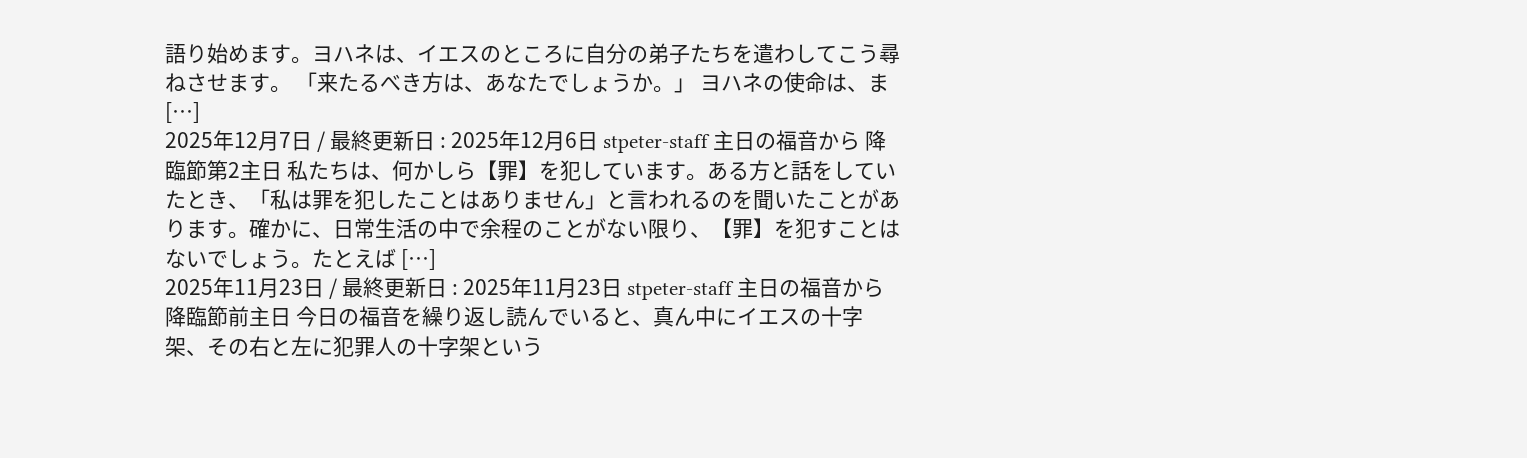語り始めます。ヨハネは、イエスのところに自分の弟子たちを遣わしてこう尋ねさせます。 「来たるべき方は、あなたでしょうか。」 ヨハネの使命は、ま […]
2025年12月7日 / 最終更新日 : 2025年12月6日 stpeter-staff 主日の福音から 降臨節第2主日 私たちは、何かしら【罪】を犯しています。ある方と話をしていたとき、「私は罪を犯したことはありません」と言われるのを聞いたことがあります。確かに、日常生活の中で余程のことがない限り、【罪】を犯すことはないでしょう。たとえば […]
2025年11月23日 / 最終更新日 : 2025年11月23日 stpeter-staff 主日の福音から 降臨節前主日 今日の福音を繰り返し読んでいると、真ん中にイエスの十字架、その右と左に犯罪人の十字架という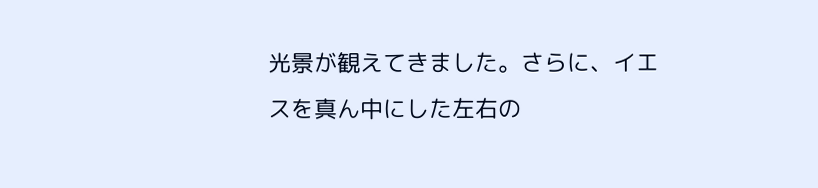光景が観えてきました。さらに、イエスを真ん中にした左右の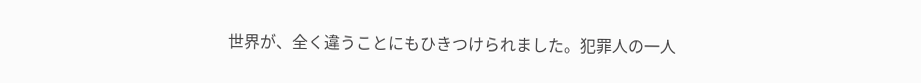世界が、全く違うことにもひきつけられました。犯罪人の一人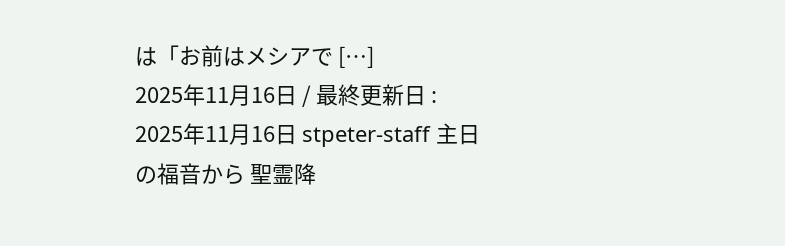は「お前はメシアで […]
2025年11月16日 / 最終更新日 : 2025年11月16日 stpeter-staff 主日の福音から 聖霊降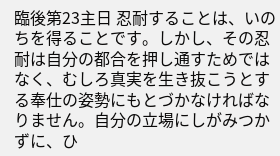臨後第23主日 忍耐することは、いのちを得ることです。しかし、その忍耐は自分の都合を押し通すためではなく、むしろ真実を生き抜こうとする奉仕の姿勢にもとづかなければなりません。自分の立場にしがみつかずに、ひ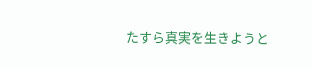たすら真実を生きようと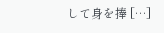して身を捧 […]